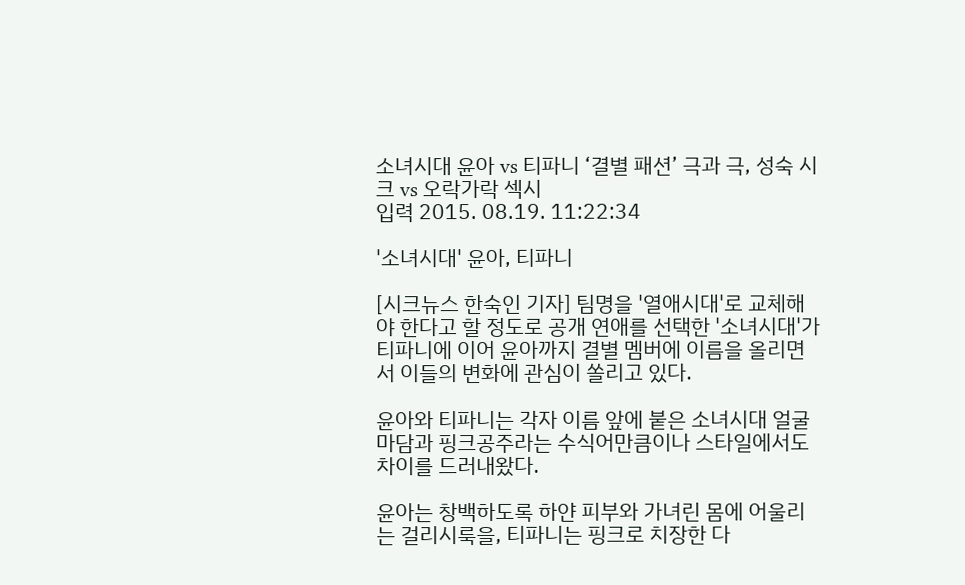소녀시대 윤아 vs 티파니 ‘결별 패션’ 극과 극, 성숙 시크 vs 오락가락 섹시
입력 2015. 08.19. 11:22:34

'소녀시대' 윤아, 티파니

[시크뉴스 한숙인 기자] 팀명을 '열애시대'로 교체해야 한다고 할 정도로 공개 연애를 선택한 '소녀시대'가 티파니에 이어 윤아까지 결별 멤버에 이름을 올리면서 이들의 변화에 관심이 쏠리고 있다.

윤아와 티파니는 각자 이름 앞에 붙은 소녀시대 얼굴마담과 핑크공주라는 수식어만큼이나 스타일에서도 차이를 드러내왔다.

윤아는 창백하도록 하얀 피부와 가녀린 몸에 어울리는 걸리시룩을, 티파니는 핑크로 치장한 다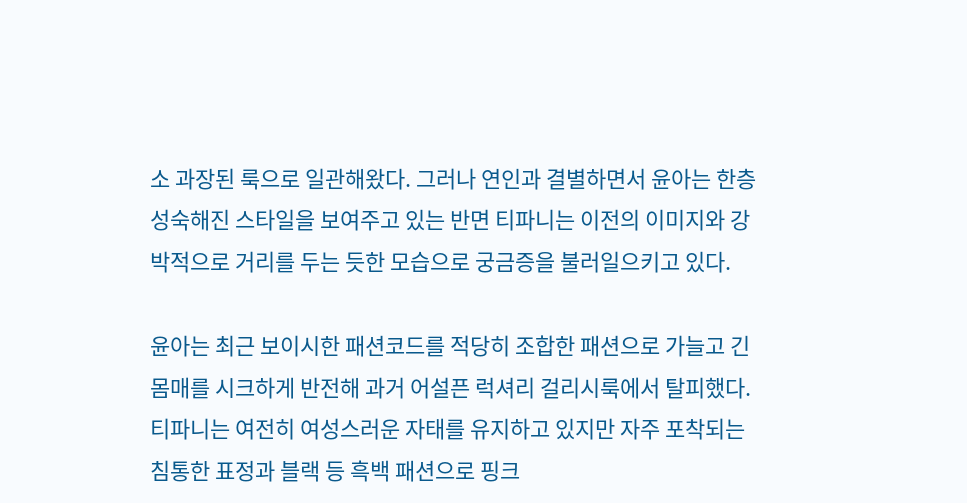소 과장된 룩으로 일관해왔다. 그러나 연인과 결별하면서 윤아는 한층 성숙해진 스타일을 보여주고 있는 반면 티파니는 이전의 이미지와 강박적으로 거리를 두는 듯한 모습으로 궁금증을 불러일으키고 있다.

윤아는 최근 보이시한 패션코드를 적당히 조합한 패션으로 가늘고 긴 몸매를 시크하게 반전해 과거 어설픈 럭셔리 걸리시룩에서 탈피했다. 티파니는 여전히 여성스러운 자태를 유지하고 있지만 자주 포착되는 침통한 표정과 블랙 등 흑백 패션으로 핑크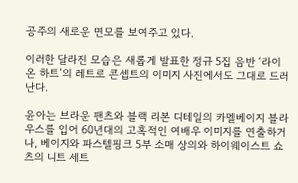공주의 새로운 면모를 보여주고 있다.

이러한 달라진 모습은 새롭게 발표한 정규 5집 음반 ‘라이온 하트’의 레트로 콘셉트의 이미지 사진에서도 그대로 드러난다.

윤아는 브라운 팬츠와 블랙 리본 디테일의 카멜베이지 블라우스를 입어 60년대의 고혹적인 여배우 이미지를 연출하거나, 베이지와 파스텔핑크 5부 소매 상의와 하이웨이스트 쇼츠의 니트 세트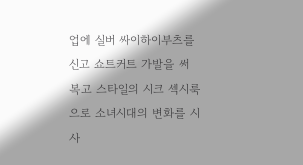업에 실버 싸이하이부츠를 신고 쇼트커트 가발을 써 복고 스타일의 시크 섹시룩으로 소녀시대의 변화를 시사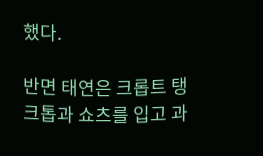했다.

반면 태연은 크롭트 탱크톱과 쇼츠를 입고 과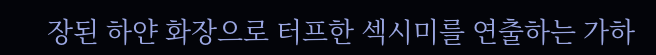장된 하얀 화장으로 터프한 섹시미를 연출하는 가하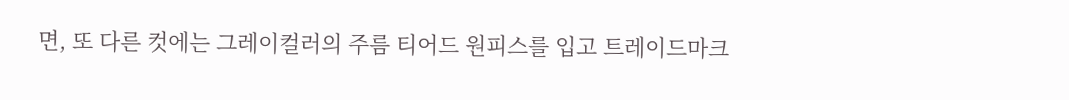면, 또 다른 컷에는 그레이컬러의 주름 티어드 원피스를 입고 트레이드마크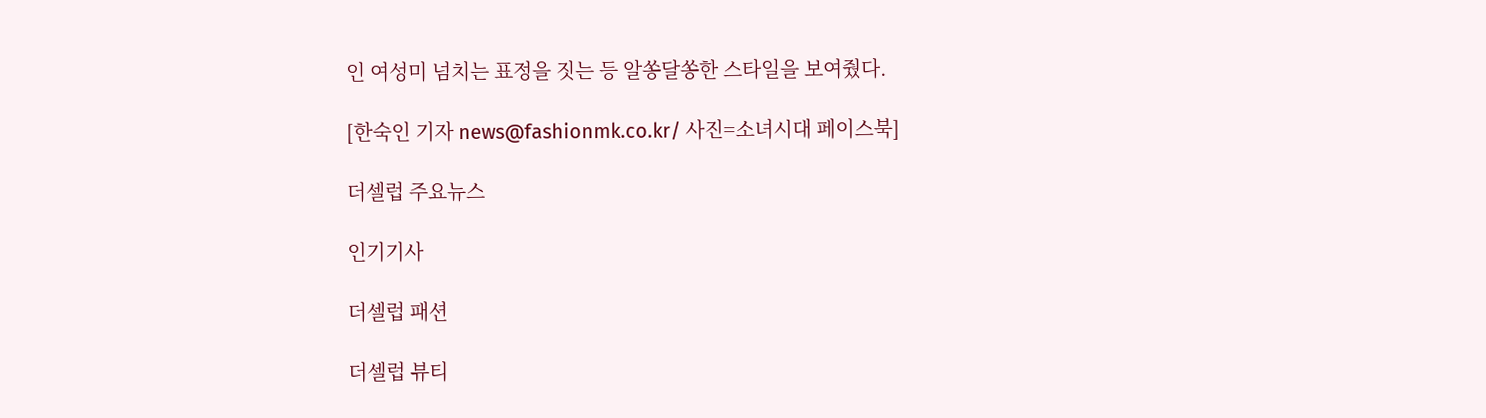인 여성미 넘치는 표정을 짓는 등 알쏭달쏭한 스타일을 보여줬다.

[한숙인 기자 news@fashionmk.co.kr/ 사진=소녀시대 페이스북]

더셀럽 주요뉴스

인기기사

더셀럽 패션

더셀럽 뷰티